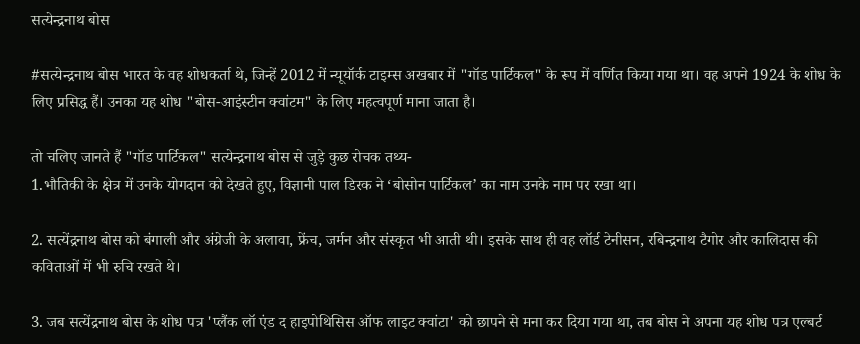सत्येन्द्रनाथ बोस

#सत्येन्द्रनाथ बोस भारत के वह शोधकर्ता थे, जिन्हें 2012 में न्यूयॉर्क टाइम्स अखबार में "गॉड पार्टिकल" के रूप में वर्णित किया गया था। वह अपने 1924 के शोध के लिए प्रसिद्ध हैं। उनका यह शोध "बोस-आइंस्टीन क्वांटम" के लिए महत्वपूर्ण माना जाता है।

तो चलिए जानते हैं "गॉड पार्टिकल" सत्येन्द्रनाथ बोस से जुड़े कुछ रोचक तथ्य-
1.भौतिकी के क्षेत्र में उनके योगदान को देखते हुए, विज्ञानी पाल डिरक ने ‘बोसोन पार्टिकल’ का नाम उनके नाम पर रखा था।

2. सत्येंद्रनाथ बोस को बंगाली और अंग्रेजी के अलावा, फ्रेंच, जर्मन और संस्कृत भी आती थी। इसके साथ ही वह लॉर्ड टेनीसन, रबिन्द्रनाथ टैगोर और कालिदास की कविताओं में भी रुचि रखते थे।

3. जब सत्येंद्रनाथ बोस के शोध पत्र 'प्लैंक लॉ एंड द हाइपोथिसिस ऑफ लाइट क्वांटा' को छापने से मना कर दिया गया था, तब बोस ने अपना यह शोध पत्र एल्बर्ट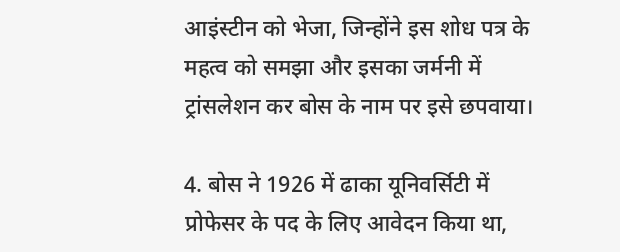आइंस्टीन को भेजा, जिन्होंने इस शोध पत्र के महत्व को समझा और इसका जर्मनी में ट्रांसलेशन कर बोस के नाम पर इसे छपवाया।

4. बोस ने 1926 में ढाका यूनिवर्सिटी में प्रोफेसर के पद के लिए आवेदन किया था,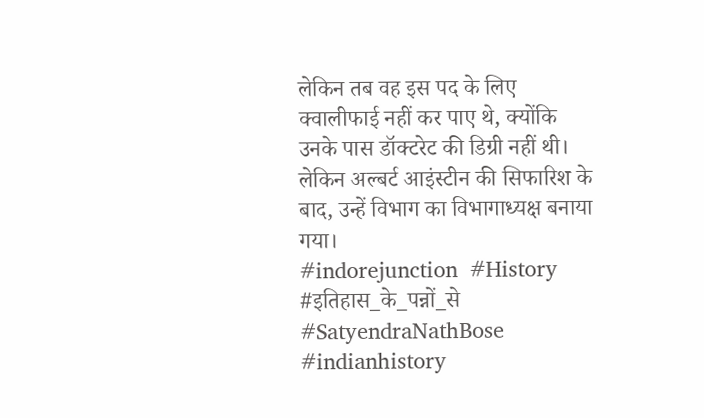लेकिन तब वह इस पद के लिए क्वालीफाई नहीं कर पाए थे, क्योंकि उनके पास डॉक्टरेट की डिग्री नहीं थी। लेकिन अल्बर्ट आइंस्टीन की सिफारिश के बाद, उन्हें विभाग का विभागाध्यक्ष बनाया गया।
#indorejunction  #History #इतिहास_के_पन्नों_से #SatyendraNathBose #indianhistory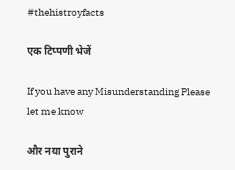#thehistroyfacts

एक टिप्पणी भेजें

If you have any Misunderstanding Please let me know

और नया पुराने